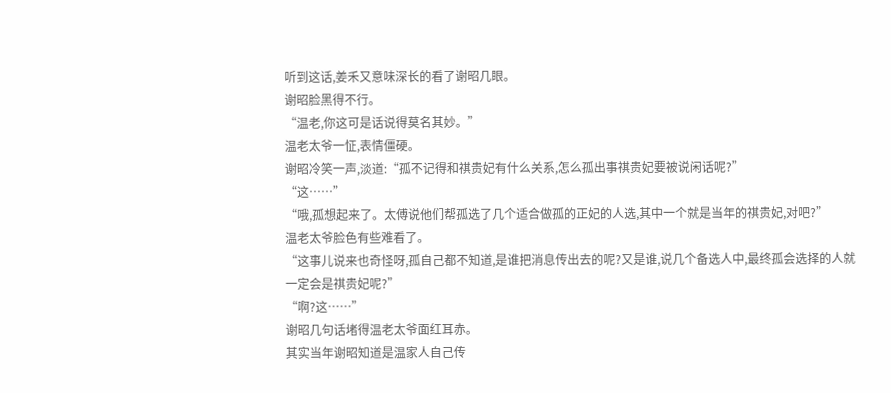听到这话,姜禾又意味深长的看了谢昭几眼。
谢昭脸黑得不行。
“温老,你这可是话说得莫名其妙。”
温老太爷一怔,表情僵硬。
谢昭冷笑一声,淡道:“孤不记得和祺贵妃有什么关系,怎么孤出事祺贵妃要被说闲话呢?”
“这……”
“哦,孤想起来了。太傅说他们帮孤选了几个适合做孤的正妃的人选,其中一个就是当年的祺贵妃,对吧?”
温老太爷脸色有些难看了。
“这事儿说来也奇怪呀,孤自己都不知道,是谁把消息传出去的呢?又是谁,说几个备选人中,最终孤会选择的人就一定会是祺贵妃呢?”
“啊?这……”
谢昭几句话堵得温老太爷面红耳赤。
其实当年谢昭知道是温家人自己传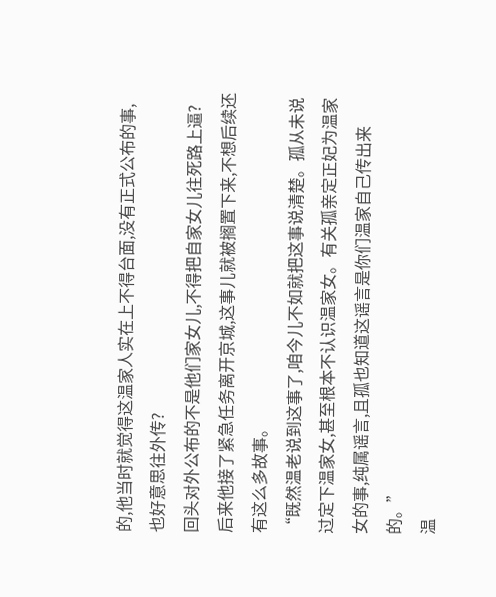的,他当时就觉得这温家人实在上不得台面,没有正式公布的事,也好意思往外传?
回头对外公布的不是他们家女儿,不得把自家女儿往死路上逼?
后来他接了紧急任务离开京城,这事儿就被搁置下来,不想后续还有这么多故事。
“既然温老说到这事了,咱今儿不如就把这事说清楚。孤从未说过定下温家女,甚至根本不认识温家女。有关孤亲定正妃为温家女的事,纯属谣言,且孤也知道这谣言是你们温家自己传出来的。”
温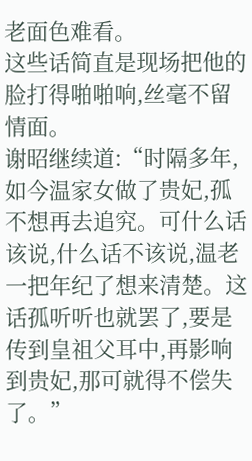老面色难看。
这些话简直是现场把他的脸打得啪啪响,丝毫不留情面。
谢昭继续道:“时隔多年,如今温家女做了贵妃,孤不想再去追究。可什么话该说,什么话不该说,温老一把年纪了想来清楚。这话孤听听也就罢了,要是传到皇祖父耳中,再影响到贵妃,那可就得不偿失了。”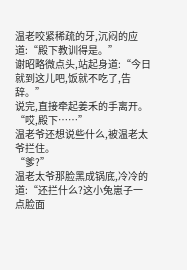温老咬紧稀疏的牙,沉闷的应道:“殿下教训得是。”
谢昭略微点头,站起身道:“今日就到这儿吧,饭就不吃了,告辞。”
说完,直接牵起姜禾的手离开。
“哎,殿下……”
温老爷还想说些什么,被温老太爷拦住。
“爹?”
温老太爷那脸黑成锅底,冷冷的道:“还拦什么?这小兔崽子一点脸面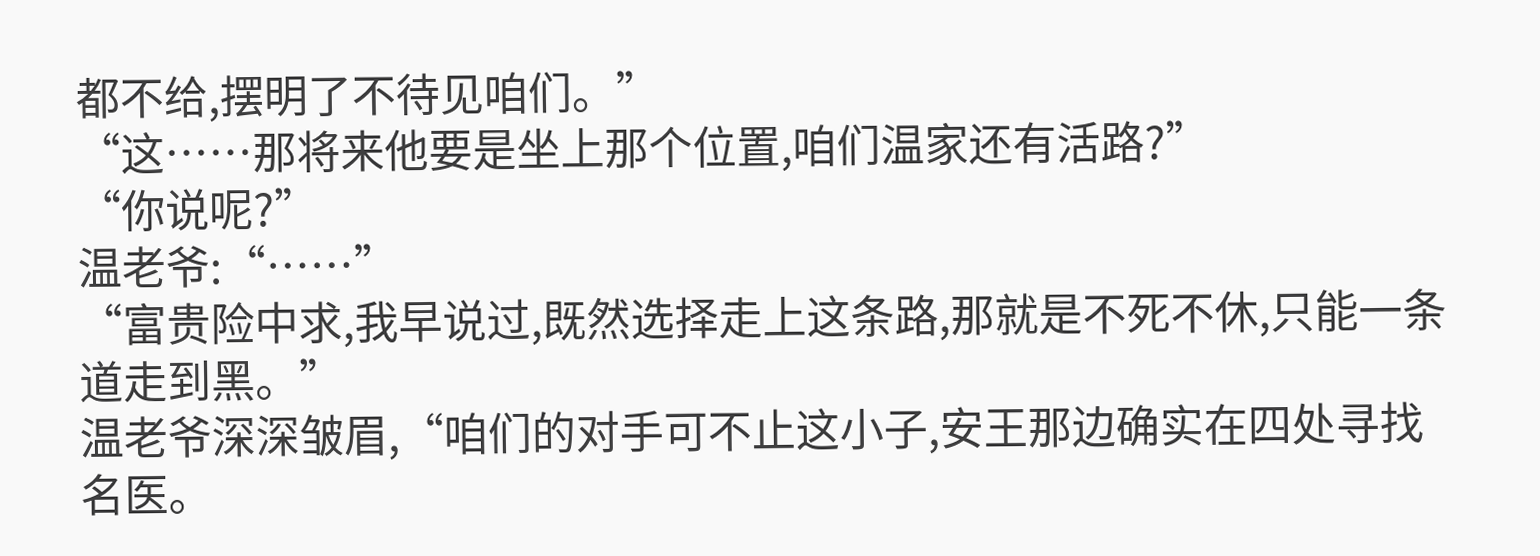都不给,摆明了不待见咱们。”
“这……那将来他要是坐上那个位置,咱们温家还有活路?”
“你说呢?”
温老爷:“……”
“富贵险中求,我早说过,既然选择走上这条路,那就是不死不休,只能一条道走到黑。”
温老爷深深皱眉,“咱们的对手可不止这小子,安王那边确实在四处寻找名医。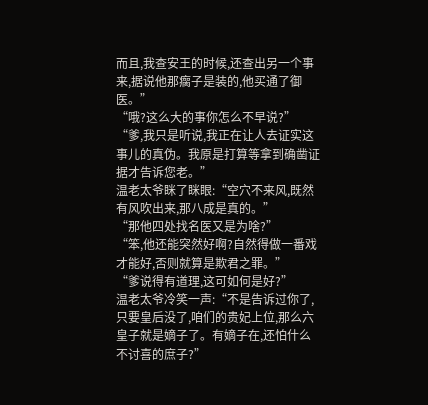而且,我查安王的时候,还查出另一个事来,据说他那瘸子是装的,他买通了御医。”
“哦?这么大的事你怎么不早说?”
“爹,我只是听说,我正在让人去证实这事儿的真伪。我原是打算等拿到确凿证据才告诉您老。”
温老太爷眯了眯眼:“空穴不来风,既然有风吹出来,那八成是真的。”
“那他四处找名医又是为啥?”
“笨,他还能突然好啊?自然得做一番戏才能好,否则就算是欺君之罪。”
“爹说得有道理,这可如何是好?”
温老太爷冷笑一声:“不是告诉过你了,只要皇后没了,咱们的贵妃上位,那么六皇子就是嫡子了。有嫡子在,还怕什么不讨喜的庶子?”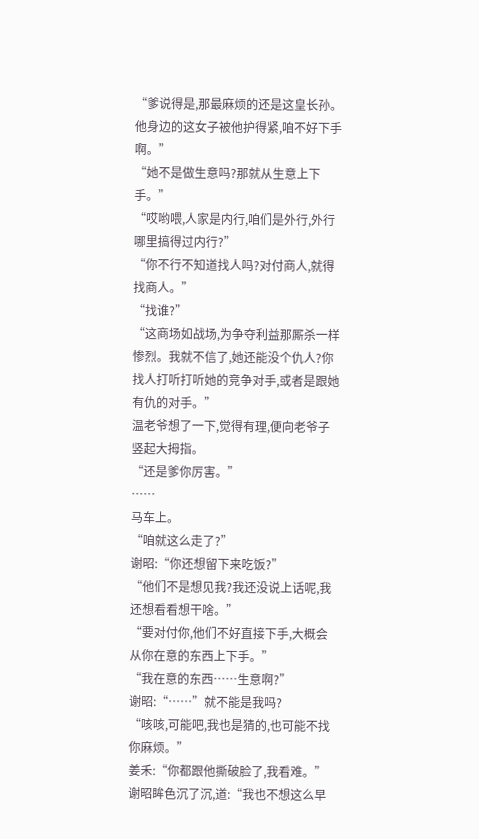“爹说得是,那最麻烦的还是这皇长孙。他身边的这女子被他护得紧,咱不好下手啊。”
“她不是做生意吗?那就从生意上下手。”
“哎哟喂,人家是内行,咱们是外行,外行哪里搞得过内行?”
“你不行不知道找人吗?对付商人,就得找商人。”
“找谁?”
“这商场如战场,为争夺利益那厮杀一样惨烈。我就不信了,她还能没个仇人?你找人打听打听她的竞争对手,或者是跟她有仇的对手。”
温老爷想了一下,觉得有理,便向老爷子竖起大拇指。
“还是爹你厉害。”
……
马车上。
“咱就这么走了?”
谢昭:“你还想留下来吃饭?”
“他们不是想见我?我还没说上话呢,我还想看看想干啥。”
“要对付你,他们不好直接下手,大概会从你在意的东西上下手。”
“我在意的东西……生意啊?”
谢昭:“……”就不能是我吗?
“咳咳,可能吧,我也是猜的,也可能不找你麻烦。”
姜禾:“你都跟他撕破脸了,我看难。”
谢昭眸色沉了沉,道:“我也不想这么早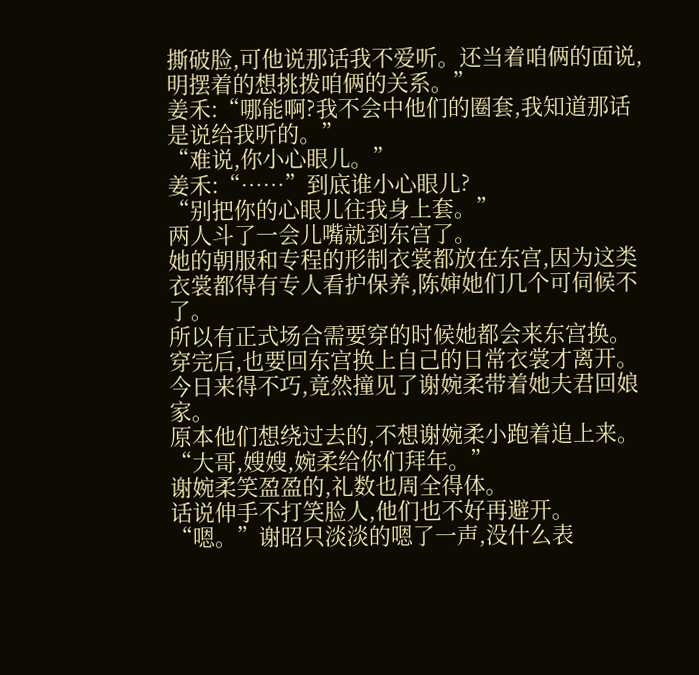撕破脸,可他说那话我不爱听。还当着咱俩的面说,明摆着的想挑拨咱俩的关系。”
姜禾:“哪能啊?我不会中他们的圈套,我知道那话是说给我听的。”
“难说,你小心眼儿。”
姜禾:“……”到底谁小心眼儿?
“别把你的心眼儿往我身上套。”
两人斗了一会儿嘴就到东宫了。
她的朝服和专程的形制衣裳都放在东宫,因为这类衣裳都得有专人看护保养,陈婶她们几个可伺候不了。
所以有正式场合需要穿的时候她都会来东宫换。
穿完后,也要回东宫换上自己的日常衣裳才离开。
今日来得不巧,竟然撞见了谢婉柔带着她夫君回娘家。
原本他们想绕过去的,不想谢婉柔小跑着追上来。
“大哥,嫂嫂,婉柔给你们拜年。”
谢婉柔笑盈盈的,礼数也周全得体。
话说伸手不打笑脸人,他们也不好再避开。
“嗯。”谢昭只淡淡的嗯了一声,没什么表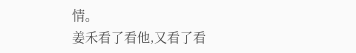情。
姜禾看了看他,又看了看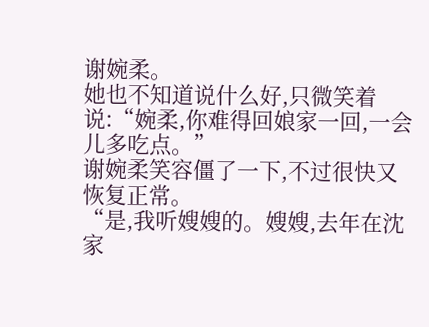谢婉柔。
她也不知道说什么好,只微笑着说:“婉柔,你难得回娘家一回,一会儿多吃点。”
谢婉柔笑容僵了一下,不过很快又恢复正常。
“是,我听嫂嫂的。嫂嫂,去年在沈家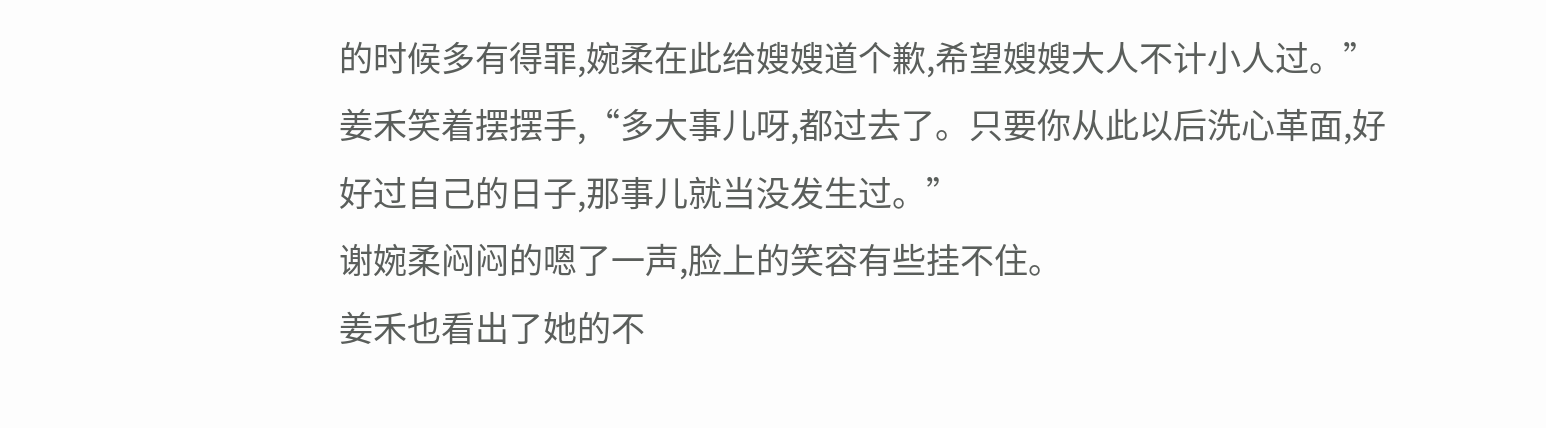的时候多有得罪,婉柔在此给嫂嫂道个歉,希望嫂嫂大人不计小人过。”
姜禾笑着摆摆手,“多大事儿呀,都过去了。只要你从此以后洗心革面,好好过自己的日子,那事儿就当没发生过。”
谢婉柔闷闷的嗯了一声,脸上的笑容有些挂不住。
姜禾也看出了她的不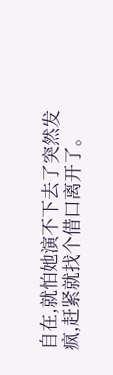自在,就怕她演不下去了突然发疯,赶紧就找个借口离开了。